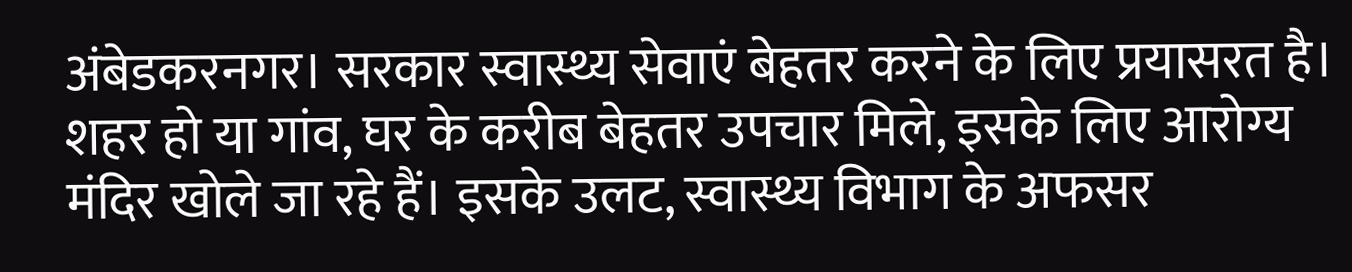अंबेडकरनगर। सरकार स्वास्थ्य सेवाएं बेहतर करने के लिए प्रयासरत है। शहर हो या गांव, घर के करीब बेहतर उपचार मिले, इसके लिए आरोग्य मंदिर खोले जा रहे हैं। इसके उलट, स्वास्थ्य विभाग के अफसर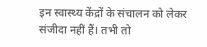इन स्वास्थ्य केंद्रों के संचालन को लेकर संजीदा नहीं हैं। तभी तो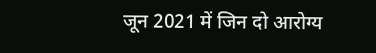जून 2021 में जिन दो आरोग्य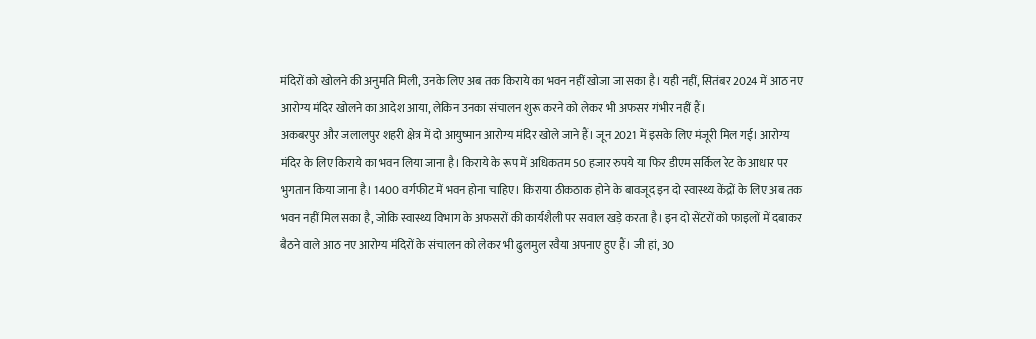मंदिरों को खोलने की अनुमति मिली, उनके लिए अब तक किराये का भवन नहीं खोजा जा सका है। यही नहीं, सितंबर 2024 में आठ नए आरोग्य मंदिर खोलने का आदेश आया, लेकिन उनका संचालन शुरू करने को लेकर भी अफसर गंभीर नहीं हैं।
अकबरपुर और जलालपुर शहरी क्षेत्र में दो आयुष्मान आरोग्य मंदिर खोले जाने हैं। जून 2021 में इसके लिए मंजूरी मिल गई। आरोग्य मंदिर के लिए किराये का भवन लिया जाना है। किराये के रूप में अधिकतम 50 हजार रुपये या फिर डीएम सर्किल रेट के आधार पर भुगतान किया जाना है। 1400 वर्गफीट में भवन होना चाहिए। किराया ठीकठाक होने के बावजूद इन दो स्वास्थ्य केंद्रों के लिए अब तक भवन नहीं मिल सका है, जोकि स्वास्थ्य विभाग के अफसरों की कार्यशैली पर सवाल खड़े करता है। इन दो सेंटरों को फाइलों में दबाकर बैठने वाले आठ नए आरोग्य मंदिरों के संचालन को लेकर भी ढुलमुल रवैया अपनाए हुए हैं। जी हां, 30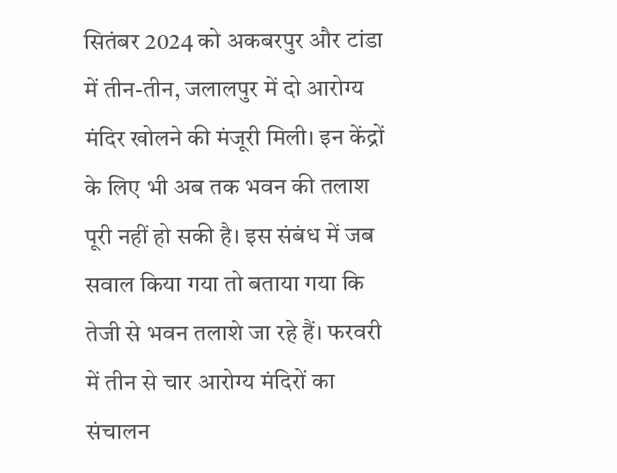सितंबर 2024 को अकबरपुर और टांडा में तीन-तीन, जलालपुर में दो आरोग्य मंदिर खोलने की मंजूरी मिली। इन केंद्रों के लिए भी अब तक भवन की तलाश पूरी नहीं हो सकी है। इस संबंध में जब सवाल किया गया तो बताया गया कि तेजी से भवन तलाशे जा रहे हैं। फरवरी में तीन से चार आरोग्य मंदिरों का संचालन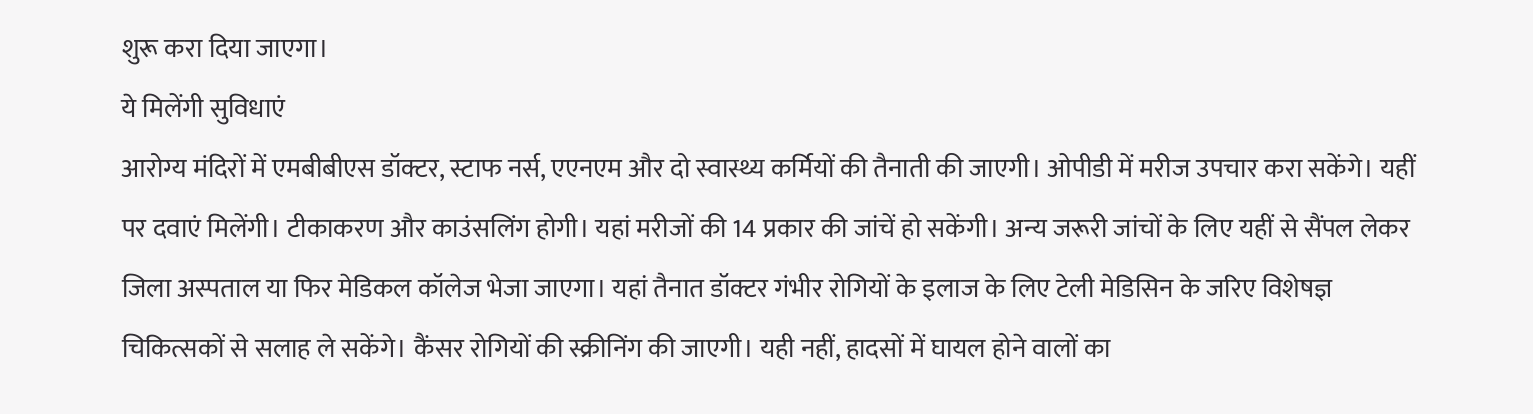शुरू करा दिया जाएगा।
ये मिलेंगी सुविधाएं
आरोग्य मंदिरों में एमबीबीएस डॉक्टर, स्टाफ नर्स, एएनएम और दो स्वास्थ्य कर्मियों की तैनाती की जाएगी। ओपीडी में मरीज उपचार करा सकेंगे। यहीं पर दवाएं मिलेंगी। टीकाकरण और काउंसलिंग होगी। यहां मरीजों की 14 प्रकार की जांचें हो सकेंगी। अन्य जरूरी जांचों के लिए यहीं से सैंपल लेकर जिला अस्पताल या फिर मेडिकल कॉलेज भेजा जाएगा। यहां तैनात डॉक्टर गंभीर रोगियों के इलाज के लिए टेली मेडिसिन के जरिए विशेषज्ञ चिकित्सकों से सलाह ले सकेंगे। कैंसर रोगियों की स्क्रीनिंग की जाएगी। यही नहीं, हादसों में घायल होने वालों का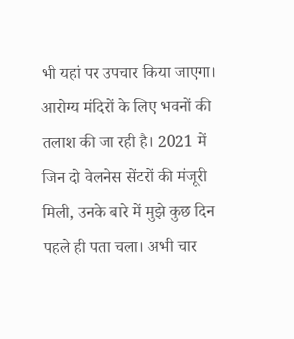भी यहां पर उपचार किया जाएगा।
आरोग्य मंदिरों के लिए भवनों की तलाश की जा रही है। 2021 में जिन दो वेलनेस सेंटरों की मंजूरी मिली, उनके बारे में मुझे कुछ दिन पहले ही पता चला। अभी चार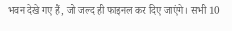भवन देखे गए हैं, जो जल्द ही फाइनल कर दिए जाएंगे। सभी 10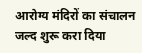आरोग्य मंदिरों का संचालन जल्द शुरू करा दिया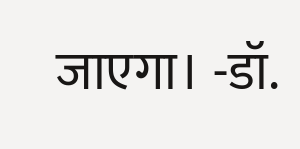जाएगा। -डॉ.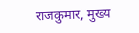राजकुमार, मुख्य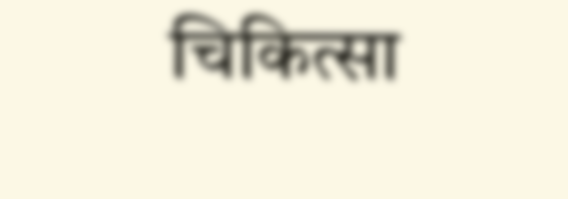चिकित्सा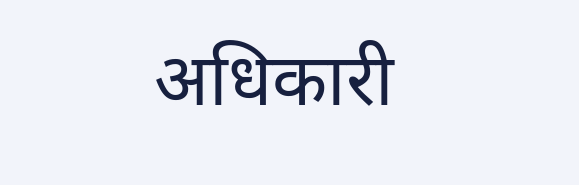अधिकारी